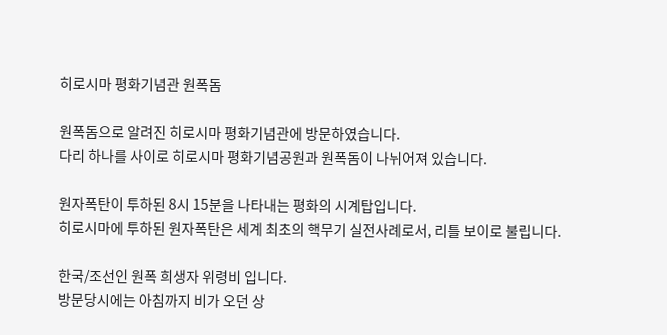히로시마 평화기념관 원폭돔

원폭돔으로 알려진 히로시마 평화기념관에 방문하였습니다.
다리 하나를 사이로 히로시마 평화기념공원과 원폭돔이 나뉘어져 있습니다.

원자폭탄이 투하된 8시 15분을 나타내는 평화의 시계탑입니다.
히로시마에 투하된 원자폭탄은 세계 최초의 핵무기 실전사례로서, 리틀 보이로 불립니다.

한국/조선인 원폭 희생자 위령비 입니다.
방문당시에는 아침까지 비가 오던 상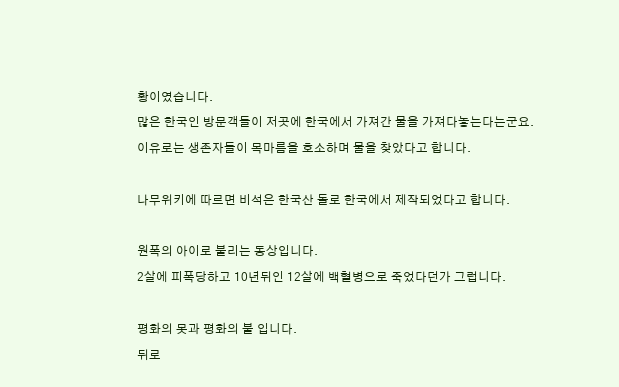황이였습니다.
많은 한국인 방문객들이 저곳에 한국에서 가져간 물을 가져다놓는다는군요.
이유로는 생존자들이 목마름을 호소하며 물을 찾았다고 합니다.

나무위키에 따르면 비석은 한국산 돌로 한국에서 제작되었다고 합니다.

원폭의 아이로 불리는 동상입니다.
2살에 피폭당하고 10년뒤인 12살에 백혈병으로 죽었다던가 그럽니다.

평화의 못과 평화의 불 입니다.
뒤로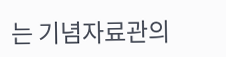는 기념자료관의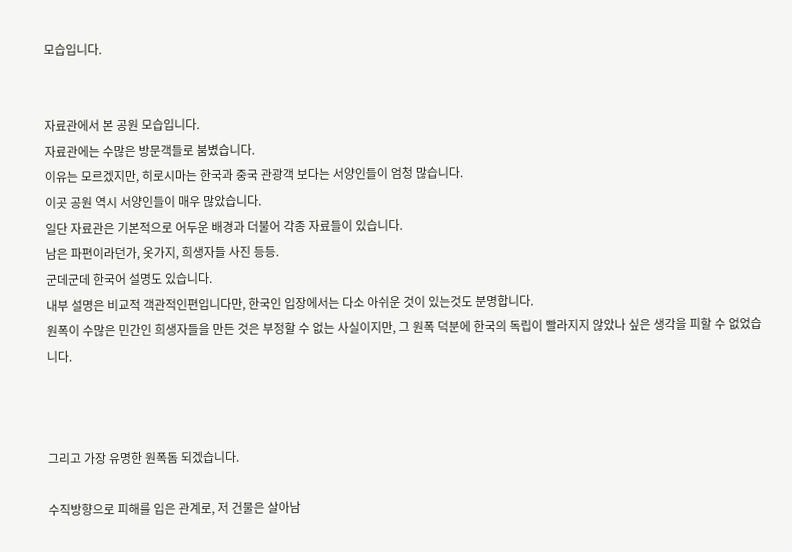모습입니다.


자료관에서 본 공원 모습입니다.
자료관에는 수많은 방문객들로 붐볐습니다.
이유는 모르겠지만, 히로시마는 한국과 중국 관광객 보다는 서양인들이 엄청 많습니다.
이곳 공원 역시 서양인들이 매우 많았습니다.
일단 자료관은 기본적으로 어두운 배경과 더불어 각종 자료들이 있습니다.
남은 파편이라던가, 옷가지, 희생자들 사진 등등.
군데군데 한국어 설명도 있습니다.
내부 설명은 비교적 객관적인편입니다만, 한국인 입장에서는 다소 아쉬운 것이 있는것도 분명합니다.
원폭이 수많은 민간인 희생자들을 만든 것은 부정할 수 없는 사실이지만, 그 원폭 덕분에 한국의 독립이 빨라지지 않았나 싶은 생각을 피할 수 없었습니다.



그리고 가장 유명한 원폭돔 되겠습니다.

수직방향으로 피해를 입은 관계로, 저 건물은 살아남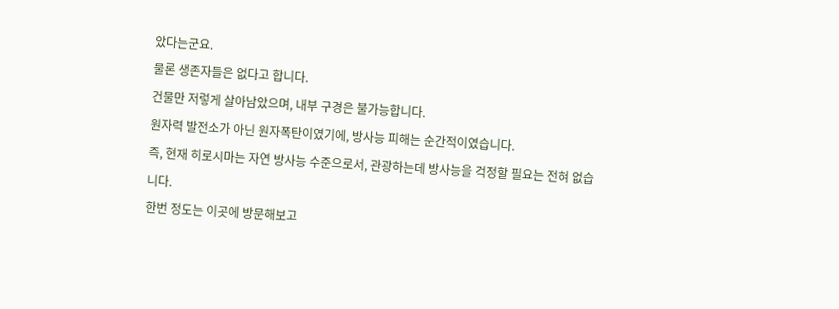았다는군요.
물론 생존자들은 없다고 합니다.
건물만 저렇게 살아남았으며, 내부 구경은 불가능합니다.
원자력 발전소가 아닌 원자폭탄이였기에, 방사능 피해는 순간적이였습니다.
즉, 현재 히로시마는 자연 방사능 수준으로서, 관광하는데 방사능을 걱정할 필요는 전혀 없습니다.
한번 정도는 이곳에 방문해보고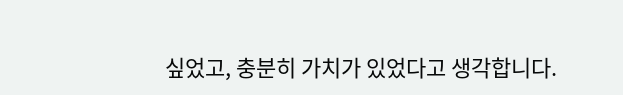싶었고, 충분히 가치가 있었다고 생각합니다.